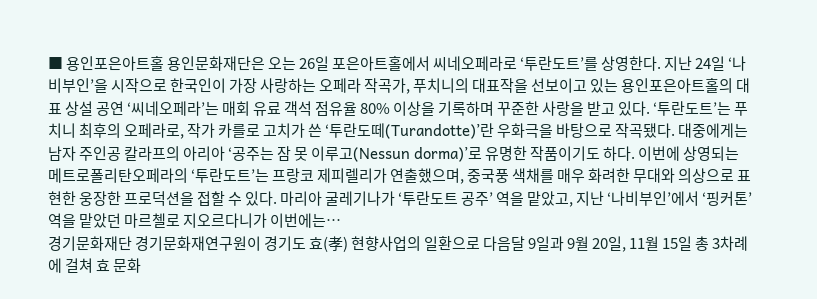■ 용인포은아트홀 용인문화재단은 오는 26일 포은아트홀에서 씨네오페라로 ‘투란도트’를 상영한다. 지난 24일 ‘나비부인’을 시작으로 한국인이 가장 사랑하는 오페라 작곡가, 푸치니의 대표작을 선보이고 있는 용인포은아트홀의 대표 상설 공연 ‘씨네오페라’는 매회 유료 객석 점유율 80% 이상을 기록하며 꾸준한 사랑을 받고 있다. ‘투란도트’는 푸치니 최후의 오페라로, 작가 카를로 고치가 쓴 ‘투란도떼(Turandotte)’란 우화극을 바탕으로 작곡됐다. 대중에게는 남자 주인공 칼라프의 아리아 ‘공주는 잠 못 이루고(Nessun dorma)’로 유명한 작품이기도 하다. 이번에 상영되는 메트로폴리탄오페라의 ‘투란도트’는 프랑코 제피렐리가 연출했으며, 중국풍 색채를 매우 화려한 무대와 의상으로 표현한 웅장한 프로덕션을 접할 수 있다. 마리아 굴레기나가 ‘투란도트 공주’ 역을 맡았고, 지난 ‘나비부인’에서 ‘핑커톤’ 역을 맡았던 마르첼로 지오르다니가 이번에는…
경기문화재단 경기문화재연구원이 경기도 효(孝) 현향사업의 일환으로 다음달 9일과 9월 20일, 11월 15일 총 3차례에 걸쳐 효 문화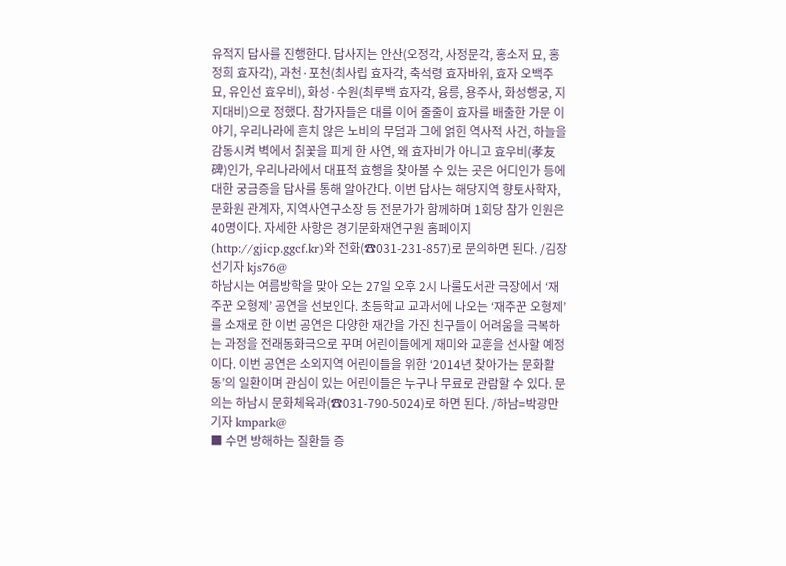유적지 답사를 진행한다. 답사지는 안산(오정각, 사정문각, 홍소저 묘, 홍정희 효자각), 과천·포천(최사립 효자각, 축석령 효자바위, 효자 오백주 묘, 유인선 효우비), 화성·수원(최루백 효자각, 융릉, 용주사, 화성행궁, 지지대비)으로 정했다. 참가자들은 대를 이어 줄줄이 효자를 배출한 가문 이야기, 우리나라에 흔치 않은 노비의 무덤과 그에 얽힌 역사적 사건, 하늘을 감동시켜 벽에서 칡꽃을 피게 한 사연, 왜 효자비가 아니고 효우비(孝友碑)인가, 우리나라에서 대표적 효행을 찾아볼 수 있는 곳은 어디인가 등에 대한 궁금증을 답사를 통해 알아간다. 이번 답사는 해당지역 향토사학자, 문화원 관계자, 지역사연구소장 등 전문가가 함께하며 1회당 참가 인원은 40명이다. 자세한 사항은 경기문화재연구원 홈페이지(http://gjicp.ggcf.kr)와 전화(☎031-231-857)로 문의하면 된다. /김장선기자 kjs76@
하남시는 여름방학을 맞아 오는 27일 오후 2시 나룰도서관 극장에서 ‘재주꾼 오형제’ 공연을 선보인다. 초등학교 교과서에 나오는 ‘재주꾼 오형제’를 소재로 한 이번 공연은 다양한 재간을 가진 친구들이 어려움을 극복하는 과정을 전래동화극으로 꾸며 어린이들에게 재미와 교훈을 선사할 예정이다. 이번 공연은 소외지역 어린이들을 위한 ‘2014년 찾아가는 문화활동’의 일환이며 관심이 있는 어린이들은 누구나 무료로 관람할 수 있다. 문의는 하남시 문화체육과(☎031-790-5024)로 하면 된다. /하남=박광만기자 kmpark@
■ 수면 방해하는 질환들 증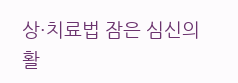상·치료법 잠은 심신의 활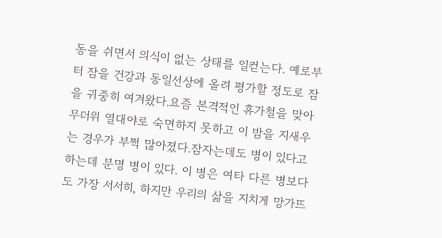동을 쉬면서 의식이 없는 상태를 일컫는다. 예로부터 잠을 건강과 동일선상에 올려 평가할 정도로 잠을 귀중히 여겨왔다.요즘 본격적인 휴가철을 맞아 무더위 열대야로 숙면하지 못하고 이 밤을 지새우는 경우가 부쩍 많아졌다.잠자는데도 병이 있다고 하는데 분명 병이 있다. 이 병은 여타 다른 병보다도 가장 서서히, 하지만 우리의 삶을 지치게 망가뜨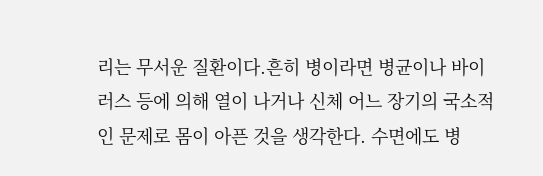리는 무서운 질환이다.흔히 병이라면 병균이나 바이러스 등에 의해 열이 나거나 신체 어느 장기의 국소적인 문제로 몸이 아픈 것을 생각한다. 수면에도 병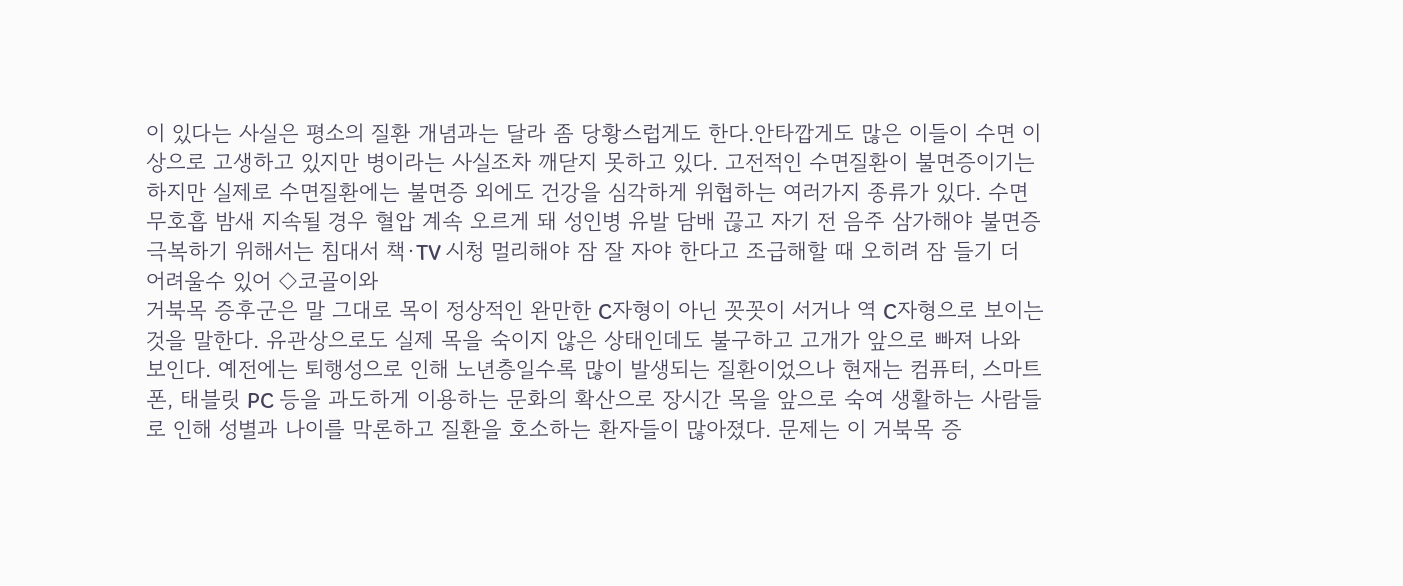이 있다는 사실은 평소의 질환 개념과는 달라 좀 당황스럽게도 한다.안타깝게도 많은 이들이 수면 이상으로 고생하고 있지만 병이라는 사실조차 깨닫지 못하고 있다. 고전적인 수면질환이 불면증이기는 하지만 실제로 수면질환에는 불면증 외에도 건강을 심각하게 위협하는 여러가지 종류가 있다. 수면무호흡 밤새 지속될 경우 혈압 계속 오르게 돼 성인병 유발 담배 끊고 자기 전 음주 삼가해야 불면증 극복하기 위해서는 침대서 책·TV 시청 멀리해야 잠 잘 자야 한다고 조급해할 때 오히려 잠 들기 더 어려울수 있어 ◇코골이와
거북목 증후군은 말 그대로 목이 정상적인 완만한 C자형이 아닌 꼿꼿이 서거나 역 C자형으로 보이는 것을 말한다. 유관상으로도 실제 목을 숙이지 않은 상태인데도 불구하고 고개가 앞으로 빠져 나와 보인다. 예전에는 퇴행성으로 인해 노년층일수록 많이 발생되는 질환이었으나 현재는 컴퓨터, 스마트 폰, 태블릿 PC 등을 과도하게 이용하는 문화의 확산으로 장시간 목을 앞으로 숙여 생활하는 사람들로 인해 성별과 나이를 막론하고 질환을 호소하는 환자들이 많아졌다. 문제는 이 거북목 증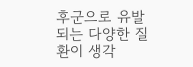후군으로 유발되는 다양한 질환이 생각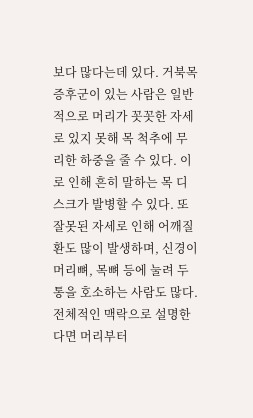보다 많다는데 있다. 거북목 증후군이 있는 사람은 일반적으로 머리가 꼿꼿한 자세로 있지 못해 목 척추에 무리한 하중을 줄 수 있다. 이로 인해 흔히 말하는 목 디스크가 발병할 수 있다. 또 잘못된 자세로 인해 어깨질환도 많이 발생하며, 신경이 머리뼈, 목뼈 등에 눌려 두통을 호소하는 사람도 많다. 전체적인 맥락으로 설명한다면 머리부터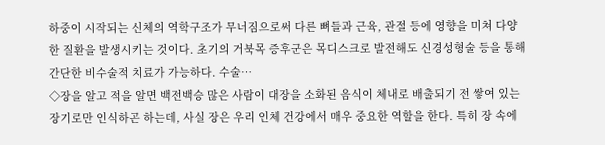하중이 시작되는 신체의 역학구조가 무너짐으로써 다른 뼈들과 근육, 관절 등에 영향을 미쳐 다양한 질환을 발생시키는 것이다. 초기의 거북목 증후군은 목디스크로 발전해도 신경성형술 등을 통해 간단한 비수술적 치료가 가능하다. 수술…
◇장을 알고 적을 알면 백전백승 많은 사람이 대장을 소화된 음식이 체내로 배출되기 전 쌓여 있는 장기로만 인식하곤 하는데, 사실 장은 우리 인체 건강에서 매우 중요한 역할을 한다. 특히 장 속에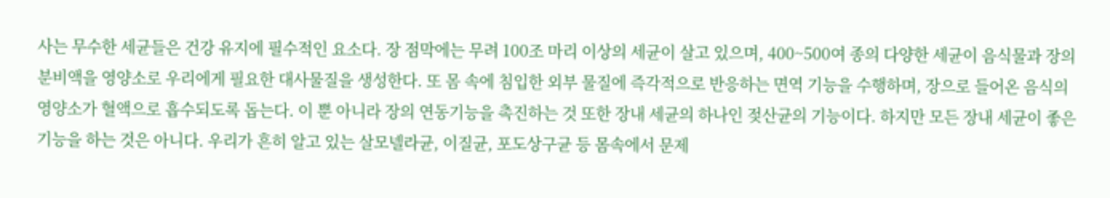사는 무수한 세균들은 건강 유지에 필수적인 요소다. 장 점막에는 무려 100조 마리 이상의 세균이 살고 있으며, 400~500여 종의 다양한 세균이 음식물과 장의 분비액을 영양소로 우리에게 필요한 대사물질을 생성한다. 또 몸 속에 침입한 외부 물질에 즉각적으로 반응하는 면역 기능을 수행하며, 장으로 들어온 음식의 영양소가 혈액으로 흡수되도록 돕는다. 이 뿐 아니라 장의 연동기능을 촉진하는 것 또한 장내 세균의 하나인 젖산균의 기능이다. 하지만 모든 장내 세균이 좋은 기능을 하는 것은 아니다. 우리가 흔히 알고 있는 살모넬라균, 이질균, 포도상구균 등 몸속에서 문제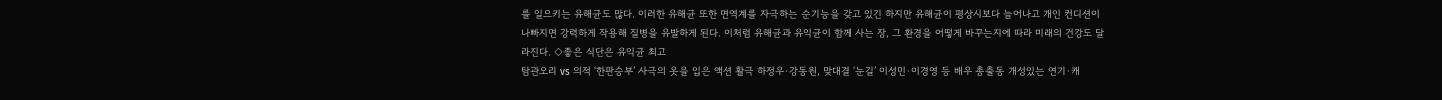를 일으키는 유해균도 많다. 이러한 유해균 또한 면역계를 자극하는 순기능을 갖고 있긴 하지만 유해균이 평상시보다 늘어나고 개인 컨디션이 나빠지면 강력하게 작용해 질병을 유발하게 된다. 이처럼 유해균과 유익균이 함께 사는 장, 그 환경을 어떻게 바꾸는지에 따라 미래의 건강도 달라진다. ◇좋은 식단은 유익균 최고
탐관오리 vs 의적 ‘한판승부’ 사극의 옷을 입은 액션 활극 하정우·강동원, 맞대결 ‘눈길’ 이성민·이경영 등 배우 총출동 개성있는 연기·캐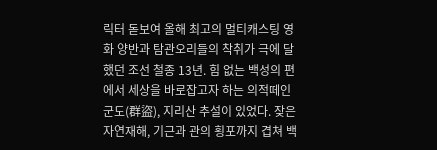릭터 돋보여 올해 최고의 멀티캐스팅 영화 양반과 탐관오리들의 착취가 극에 달했던 조선 철종 13년. 힘 없는 백성의 편에서 세상을 바로잡고자 하는 의적떼인 군도(群盜), 지리산 추설이 있었다. 잦은 자연재해, 기근과 관의 횡포까지 겹쳐 백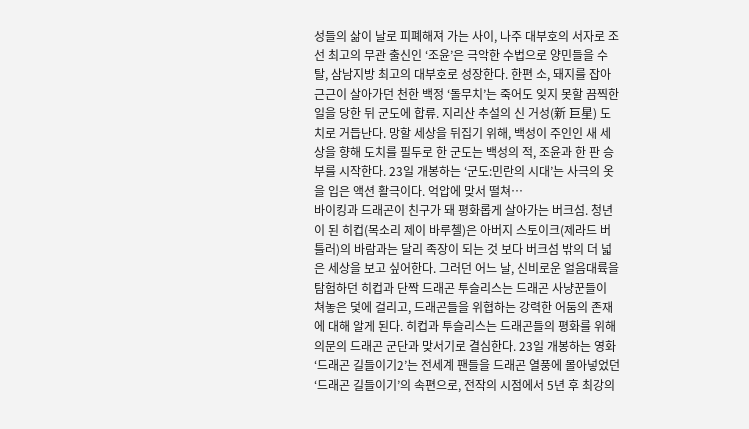성들의 삶이 날로 피폐해져 가는 사이, 나주 대부호의 서자로 조선 최고의 무관 출신인 ‘조윤’은 극악한 수법으로 양민들을 수탈, 삼남지방 최고의 대부호로 성장한다. 한편 소, 돼지를 잡아 근근이 살아가던 천한 백정 ‘돌무치’는 죽어도 잊지 못할 끔찍한 일을 당한 뒤 군도에 합류. 지리산 추설의 신 거성(新 巨星) 도치로 거듭난다. 망할 세상을 뒤집기 위해, 백성이 주인인 새 세상을 향해 도치를 필두로 한 군도는 백성의 적, 조윤과 한 판 승부를 시작한다. 23일 개봉하는 ‘군도:민란의 시대’는 사극의 옷을 입은 액션 활극이다. 억압에 맞서 떨쳐…
바이킹과 드래곤이 친구가 돼 평화롭게 살아가는 버크섬. 청년이 된 히컵(목소리 제이 바루첼)은 아버지 스토이크(제라드 버틀러)의 바람과는 달리 족장이 되는 것 보다 버크섬 밖의 더 넓은 세상을 보고 싶어한다. 그러던 어느 날, 신비로운 얼음대륙을 탐험하던 히컵과 단짝 드래곤 투슬리스는 드래곤 사냥꾼들이 쳐놓은 덫에 걸리고, 드래곤들을 위협하는 강력한 어둠의 존재에 대해 알게 된다. 히컵과 투슬리스는 드래곤들의 평화를 위해 의문의 드래곤 군단과 맞서기로 결심한다. 23일 개봉하는 영화 ‘드래곤 길들이기2’는 전세계 팬들을 드래곤 열풍에 몰아넣었던 ‘드래곤 길들이기’의 속편으로, 전작의 시점에서 5년 후 최강의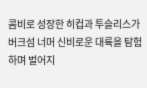콤비로 성장한 히컵과 투슬리스가 버크섬 너머 신비로운 대륙을 탐험하며 벌어지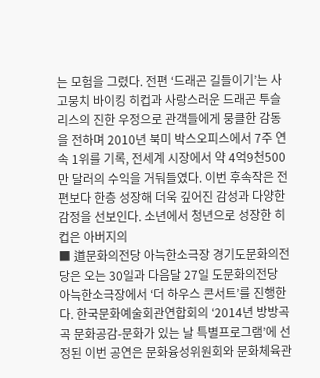는 모험을 그렸다. 전편 ‘드래곤 길들이기’는 사고뭉치 바이킹 히컵과 사랑스러운 드래곤 투슬리스의 진한 우정으로 관객들에게 뭉클한 감동을 전하며 2010년 북미 박스오피스에서 7주 연속 1위를 기록, 전세계 시장에서 약 4억9천500만 달러의 수익을 거둬들였다. 이번 후속작은 전편보다 한층 성장해 더욱 깊어진 감성과 다양한 감정을 선보인다. 소년에서 청년으로 성장한 히컵은 아버지의
■ 道문화의전당 아늑한소극장 경기도문화의전당은 오는 30일과 다음달 27일 도문화의전당 아늑한소극장에서 ‘더 하우스 콘서트’를 진행한다. 한국문화예술회관연합회의 ‘2014년 방방곡곡 문화공감-문화가 있는 날 특별프로그램’에 선정된 이번 공연은 문화융성위원회와 문화체육관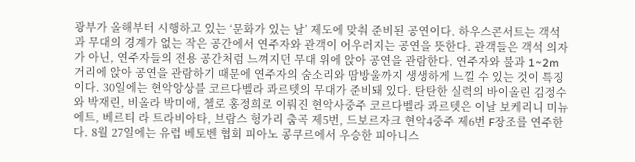광부가 올해부터 시행하고 있는 ‘문화가 있는 날’ 제도에 맞춰 준비된 공연이다. 하우스콘서트는 객석과 무대의 경계가 없는 작은 공간에서 연주자와 관객이 어우러지는 공연을 뜻한다. 관객들은 객석 의자가 아닌, 연주자들의 전용 공간처럼 느껴지던 무대 위에 앉아 공연을 관람한다. 연주자와 불과 1~2m 거리에 앉아 공연을 관람하기 때문에 연주자의 숨소리와 땀방울까지 생생하게 느낄 수 있는 것이 특징이다. 30일에는 현악앙상블 코르다벨라 콰르텟의 무대가 준비돼 있다. 탄탄한 실력의 바이올린 김정수와 박재린, 비올라 박미애, 첼로 홍정희로 이뤄진 현악사중주 코르다벨라 콰르텟은 이날 보케리니 미뉴에트, 베르티 라 트라비아타, 브람스 헝가리 춤곡 제5번, 드보르자크 현악4중주 제6번 F장조를 연주한다. 8월 27일에는 유럽 베토벤 협회 피아노 콩쿠르에서 우승한 피아니스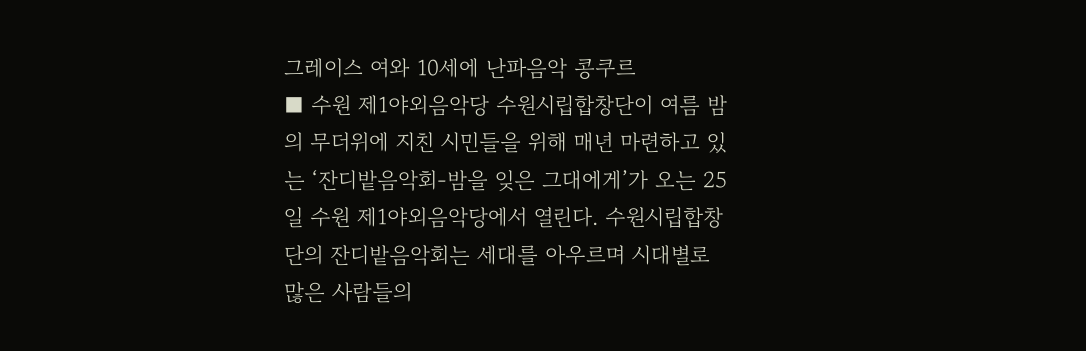그레이스 여와 10세에 난파음악 콩쿠르
■ 수원 제1야외음악당 수원시립합창단이 여름 밤의 무더위에 지친 시민들을 위해 매년 마련하고 있는 ‘잔디밭음악회-밤을 잊은 그대에게’가 오는 25일 수원 제1야외음악당에서 열린다. 수원시립합창단의 잔디밭음악회는 세대를 아우르며 시대별로 많은 사람들의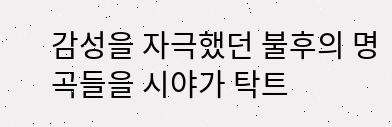감성을 자극했던 불후의 명곡들을 시야가 탁트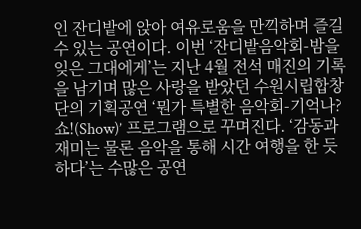인 잔디밭에 앉아 여유로움을 만끽하며 즐길 수 있는 공연이다. 이번 ‘잔디밭음악회-밤을 잊은 그대에게’는 지난 4월 전석 매진의 기록을 남기며 많은 사랑을 받았던 수원시립합창단의 기획공연 ‘뭔가 특별한 음악회-기억나?쇼!(Show)’ 프로그램으로 꾸며진다. ‘감동과 재미는 물론 음악을 통해 시간 여행을 한 듯하다’는 수많은 공연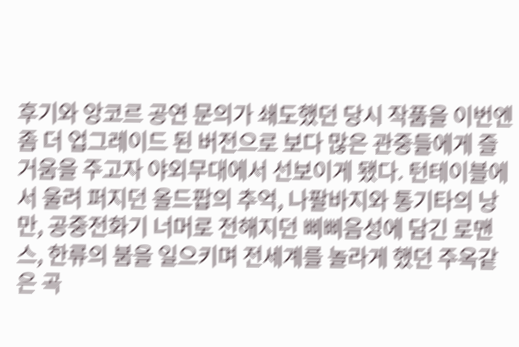후기와 앙코르 공연 문의가 쇄도했던 당시 작품을 이번엔 좀 더 업그레이드 된 버전으로 보다 많은 관중들에게 즐거움을 주고자 야외무대에서 선보이게 됐다. 턴테이블에서 울려 퍼지던 올드팝의 추억, 나팔바지와 통기타의 낭만, 공중전화기 너머로 전해지던 삐삐음성에 담긴 로맨스, 한류의 붐을 일으키며 전세계를 놀라게 했던 주옥같은 곡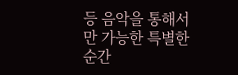등 음악을 통해서만 가능한 특별한 순간